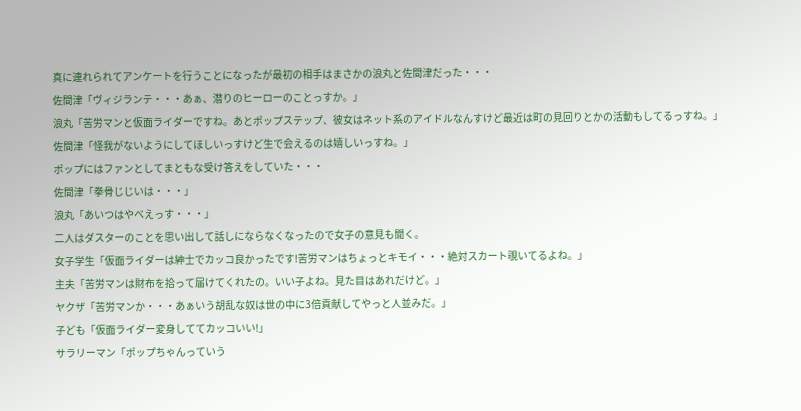真に連れられてアンケートを行うことになったが最初の相手はまさかの浪丸と佐間津だった・・・
佐間津「ヴィジランテ・・・あぁ、潜りのヒーローのことっすか。」
浪丸「苦労マンと仮面ライダーですね。あとポップステップ、彼女はネット系のアイドルなんすけど最近は町の見回りとかの活動もしてるっすね。」
佐間津「怪我がないようにしてほしいっすけど生で会えるのは嬉しいっすね。」
ポップにはファンとしてまともな受け答えをしていた・・・
佐間津「拳骨じじいは・・・」
浪丸「あいつはやべえっす・・・」
二人はダスターのことを思い出して話しにならなくなったので女子の意見も聞く。
女子学生「仮面ライダーは紳士でカッコ良かったです!苦労マンはちょっとキモイ・・・絶対スカート覗いてるよね。」
主夫「苦労マンは財布を拾って届けてくれたの。いい子よね。見た目はあれだけど。」
ヤクザ「苦労マンか・・・あぁいう胡乱な奴は世の中に3倍貢献してやっと人並みだ。」
子ども「仮面ライダー変身しててカッコいい!」
サラリーマン「ポップちゃんっていう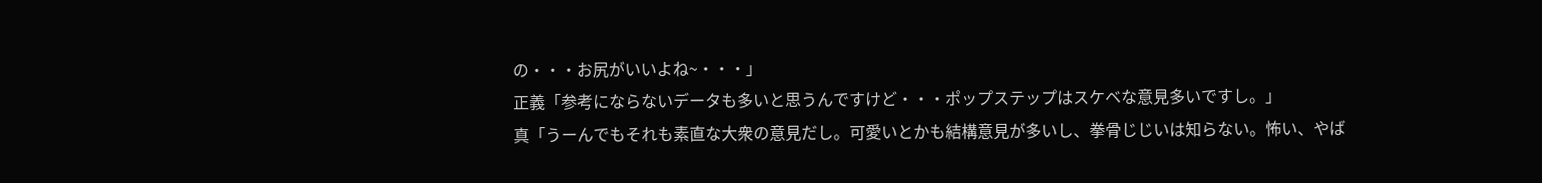の・・・お尻がいいよね~・・・」
正義「参考にならないデータも多いと思うんですけど・・・ポップステップはスケベな意見多いですし。」
真「うーんでもそれも素直な大衆の意見だし。可愛いとかも結構意見が多いし、拳骨じじいは知らない。怖い、やば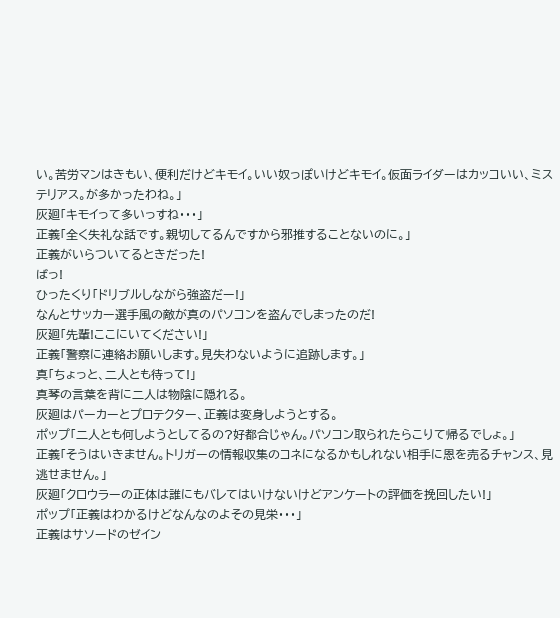い。苦労マンはきもい、便利だけどキモイ。いい奴っぽいけどキモイ。仮面ライダーはカッコいい、ミステリアス。が多かったわね。」
灰廻「キモイって多いっすね・・・」
正義「全く失礼な話です。親切してるんですから邪推することないのに。」
正義がいらついてるときだった!
ばっ!
ひったくり「ドリブルしながら強盗だー!」
なんとサッカー選手風の敵が真のパソコンを盗んでしまったのだ!
灰廻「先輩!ここにいてください!」
正義「警察に連絡お願いします。見失わないように追跡します。」
真「ちょっと、二人とも待って!」
真琴の言葉を背に二人は物陰に隠れる。
灰廻はパーカーとプロテクター、正義は変身しようとする。
ポップ「二人とも何しようとしてるの?好都合じゃん。パソコン取られたらこりて帰るでしょ。」
正義「そうはいきません。トリガーの情報収集のコネになるかもしれない相手に恩を売るチャンス、見逃せません。」
灰廻「クロウラーの正体は誰にもバレてはいけないけどアンケートの評価を挽回したい!」
ポップ「正義はわかるけどなんなのよその見栄・・・」
正義はサソードのゼイン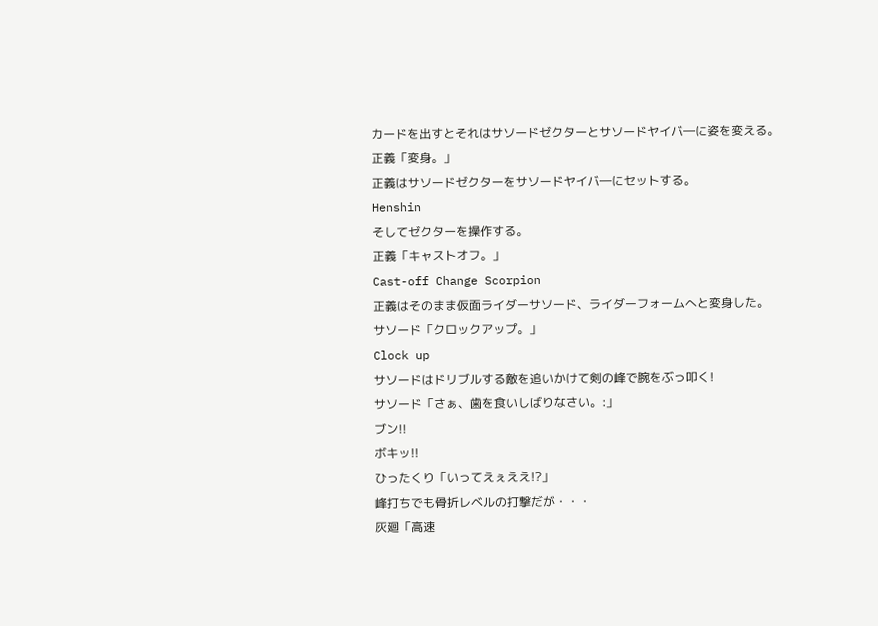カードを出すとそれはサソードゼクターとサソードヤイバ―に姿を変える。
正義「変身。」
正義はサソードゼクターをサソードヤイバ―にセットする。
Henshin
そしてゼクターを操作する。
正義「キャストオフ。」
Cast-off Change Scorpion
正義はそのまま仮面ライダーサソード、ライダーフォームへと変身した。
サソード「クロックアップ。」
Clock up
サソードはドリブルする敵を追いかけて剣の峰で腕をぶっ叩く!
サソード「さぁ、歯を食いしばりなさい。:」
ブン!!
ボキッ!!
ひったくり「いってえぇええ!?」
峰打ちでも骨折レベルの打撃だが・・・
灰廻「高速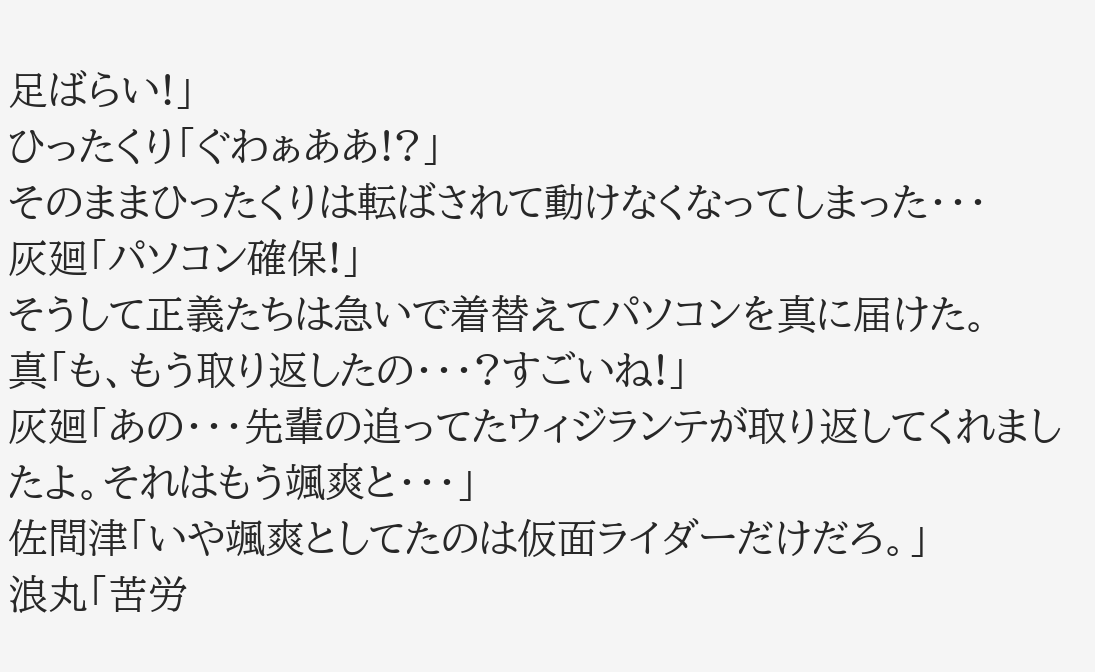足ばらい!」
ひったくり「ぐわぁああ!?」
そのままひったくりは転ばされて動けなくなってしまった・・・
灰廻「パソコン確保!」
そうして正義たちは急いで着替えてパソコンを真に届けた。
真「も、もう取り返したの・・・?すごいね!」
灰廻「あの・・・先輩の追ってたウィジランテが取り返してくれましたよ。それはもう颯爽と・・・」
佐間津「いや颯爽としてたのは仮面ライダーだけだろ。」
浪丸「苦労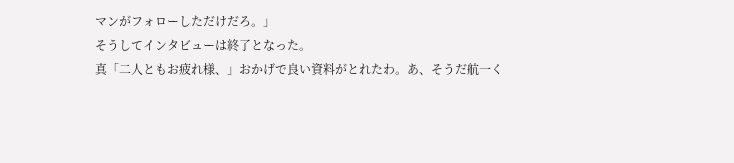マンがフォローしただけだろ。」
そうしてインタビューは終了となった。
真「二人ともお疲れ様、」おかげで良い資料がとれたわ。あ、そうだ航一く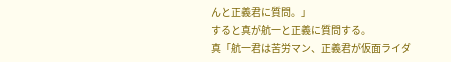んと正義君に質問。」
すると真が航一と正義に質問する。
真「航一君は苦労マン、正義君が仮面ライダ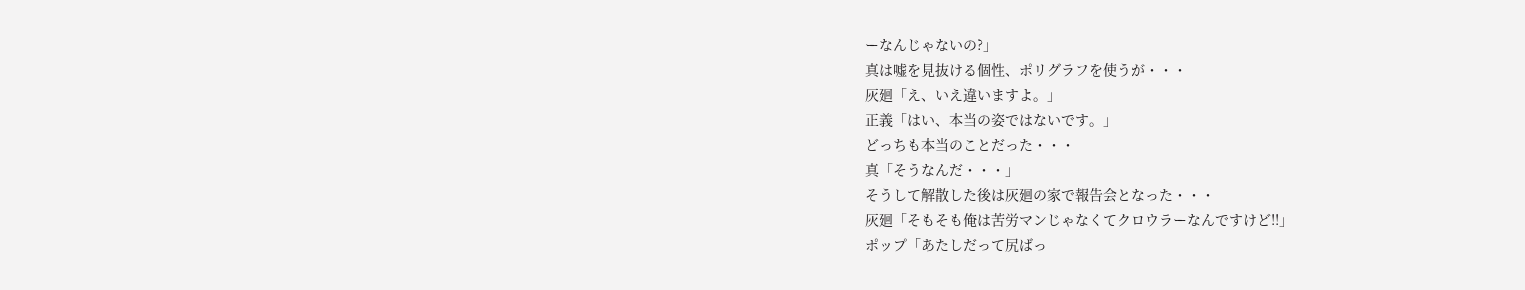ーなんじゃないの?」
真は嘘を見抜ける個性、ポリグラフを使うが・・・
灰廻「え、いえ違いますよ。」
正義「はい、本当の姿ではないです。」
どっちも本当のことだった・・・
真「そうなんだ・・・」
そうして解散した後は灰廻の家で報告会となった・・・
灰廻「そもそも俺は苦労マンじゃなくてクロウラーなんですけど!!」
ポップ「あたしだって尻ばっ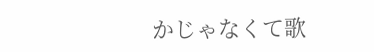かじゃなくて歌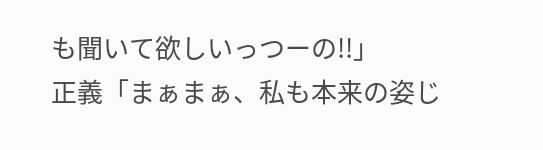も聞いて欲しいっつーの!!」
正義「まぁまぁ、私も本来の姿じ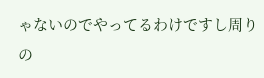ゃないのでやってるわけですし周りの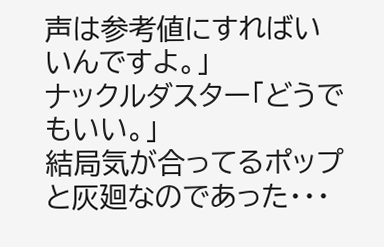声は参考値にすればいいんですよ。」
ナックルダスター「どうでもいい。」
結局気が合ってるポップと灰廻なのであった・・・